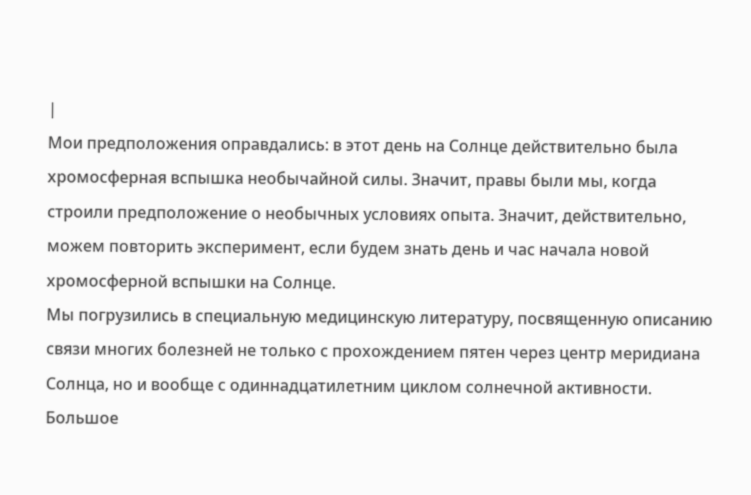|
Мои предположения оправдались: в этот день на Солнце действительно была хромосферная вспышка необычайной силы. Значит, правы были мы, когда строили предположение о необычных условиях опыта. Значит, действительно, можем повторить эксперимент, если будем знать день и час начала новой хромосферной вспышки на Солнце.
Мы погрузились в специальную медицинскую литературу, посвященную описанию связи многих болезней не только с прохождением пятен через центр меридиана Солнца, но и вообще с одиннадцатилетним циклом солнечной активности. Большое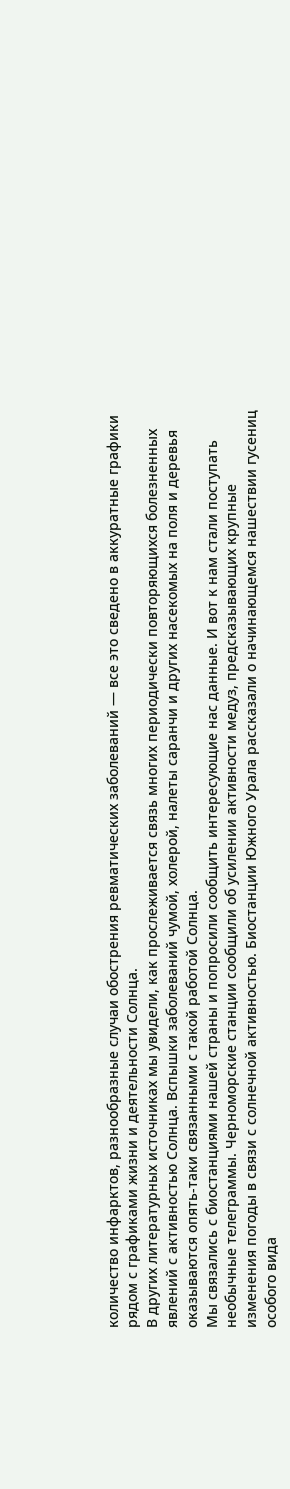количество инфарктов, разнообразные случаи обострения ревматических заболеваний — все это сведено в аккуратные графики рядом с графиками жизни и деятельности Солнца.
В других литературных источниках мы увидели, как прослеживается связь многих периодически повторяющихся болезненных явлений с активностью Солнца. Вспышки заболеваний чумой, холерой, налеты саранчи и других насекомых на поля и деревья оказываются опять-таки связанными с такой работой Солнца.
Мы связались с биостанциями нашей страны и попросили сообщить интересующие нас данные. И вот к нам стали поступать необычные телеграммы. Черноморские станции сообщили об усилении активности медуз, предсказывающих крупные изменения погоды в связи с солнечной активностью. Биостанции Южного Урала рассказали о начинающемся нашествии гусениц особого вида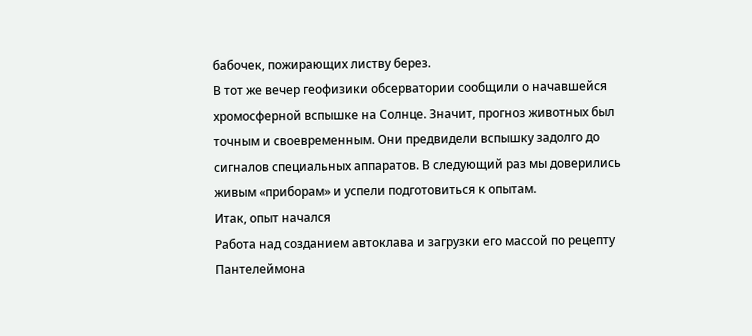бабочек, пожирающих листву берез.
В тот же вечер геофизики обсерватории сообщили о начавшейся хромосферной вспышке на Солнце. Значит, прогноз животных был точным и своевременным. Они предвидели вспышку задолго до сигналов специальных аппаратов. В следующий раз мы доверились живым «приборам» и успели подготовиться к опытам.
Итак, опыт начался
Работа над созданием автоклава и загрузки его массой по рецепту Пантелеймона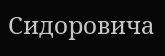Сидоровича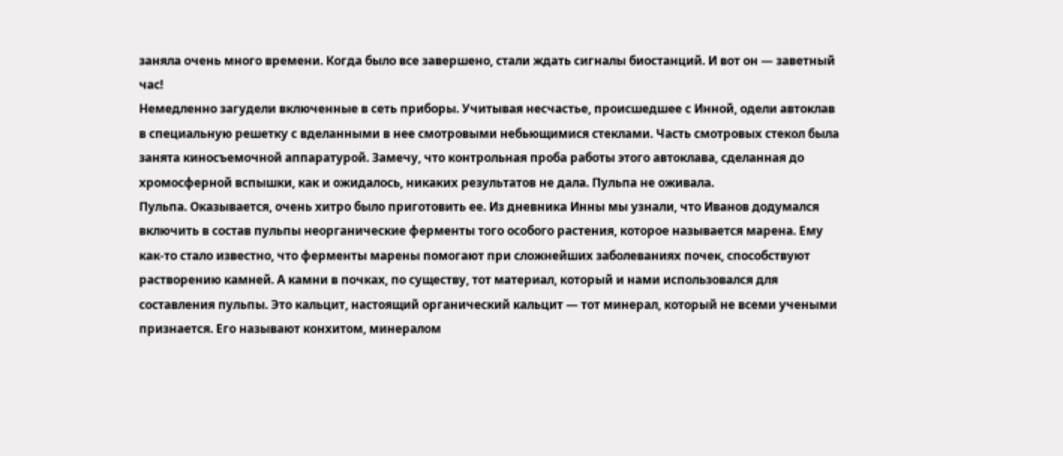заняла очень много времени. Когда было все завершено, стали ждать сигналы биостанций. И вот он — заветный час!
Немедленно загудели включенные в сеть приборы. Учитывая несчастье, происшедшее с Инной, одели автоклав в специальную решетку с вделанными в нее смотровыми небьющимися стеклами. Часть смотровых стекол была занята киносъемочной аппаратурой. Замечу, что контрольная проба работы этого автоклава, сделанная до хромосферной вспышки, как и ожидалось, никаких результатов не дала. Пульпа не оживала.
Пульпа. Оказывается, очень хитро было приготовить ее. Из дневника Инны мы узнали, что Иванов додумался включить в состав пульпы неорганические ферменты того особого растения, которое называется марена. Ему как-то стало известно, что ферменты марены помогают при сложнейших заболеваниях почек, способствуют растворению камней. А камни в почках, по существу, тот материал, который и нами использовался для составления пульпы. Это кальцит, настоящий органический кальцит — тот минерал, который не всеми учеными признается. Его называют конхитом, минералом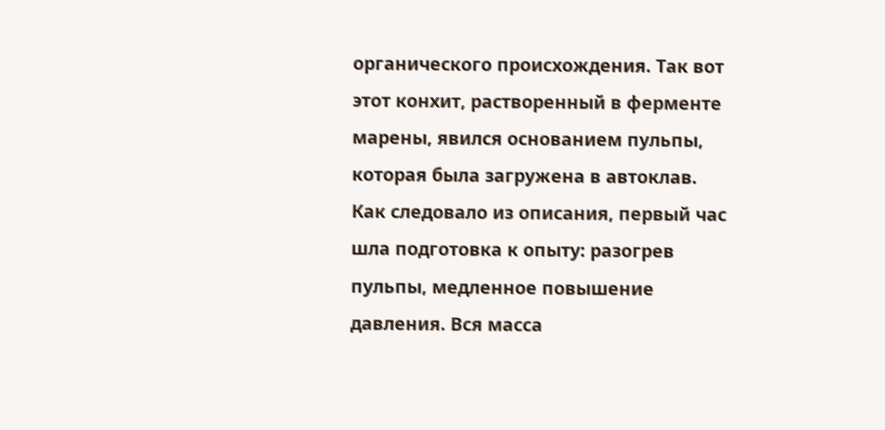органического происхождения. Так вот этот конхит, растворенный в ферменте марены, явился основанием пульпы, которая была загружена в автоклав.
Как следовало из описания, первый час шла подготовка к опыту: разогрев пульпы, медленное повышение давления. Вся масса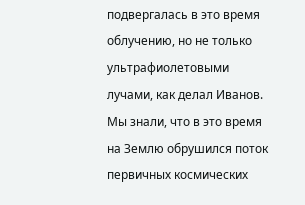подвергалась в это время облучению, но не только ультрафиолетовыми лучами, как делал Иванов. Мы знали, что в это время на Землю обрушился поток первичных космических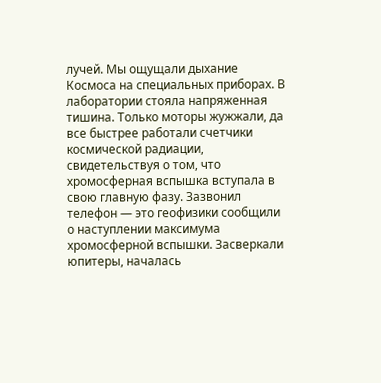лучей. Мы ощущали дыхание Космоса на специальных приборах. В лаборатории стояла напряженная тишина. Только моторы жужжали, да все быстрее работали счетчики космической радиации, свидетельствуя о том, что хромосферная вспышка вступала в свою главную фазу. Зазвонил телефон — это геофизики сообщили о наступлении максимума хромосферной вспышки. Засверкали юпитеры, началась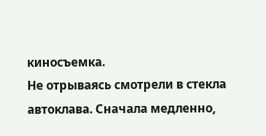киносъемка.
Не отрываясь смотрели в стекла автоклава. Сначала медленно,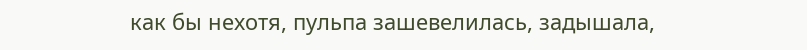как бы нехотя, пульпа зашевелилась, задышала,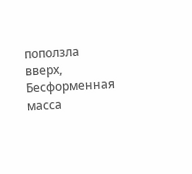поползла вверх, Бесформенная масса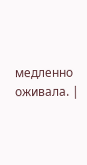медленно оживала. |